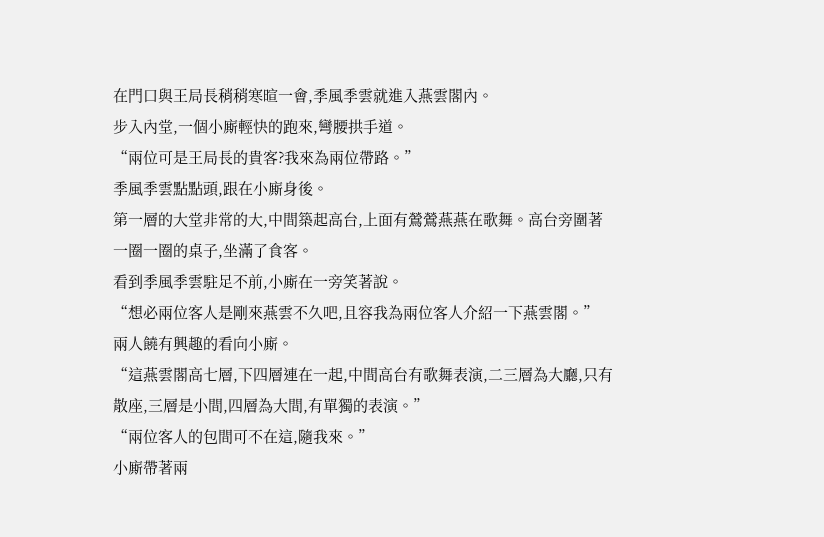在門口與王局長稍稍寒暄一會,季風季雲就進入燕雲閣內。
步入內堂,一個小廝輕快的跑來,彎腰拱手道。
“兩位可是王局長的貴客?我來為兩位帶路。”
季風季雲點點頭,跟在小廝身後。
第一層的大堂非常的大,中間築起高台,上面有鶯鶯燕燕在歌舞。高台旁圍著一圈一圈的桌子,坐滿了食客。
看到季風季雲駐足不前,小廝在一旁笑著說。
“想必兩位客人是剛來燕雲不久吧,且容我為兩位客人介紹一下燕雲閣。”
兩人饒有興趣的看向小廝。
“這燕雲閣高七層,下四層連在一起,中間高台有歌舞表演,二三層為大廳,只有散座,三層是小間,四層為大間,有單獨的表演。”
“兩位客人的包間可不在這,隨我來。”
小廝帶著兩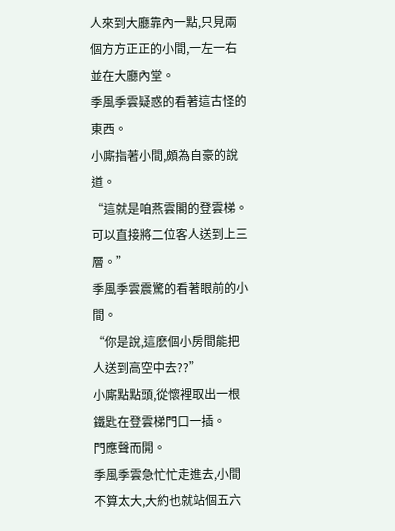人來到大廳靠內一點,只見兩個方方正正的小間,一左一右並在大廳內堂。
季風季雲疑惑的看著這古怪的東西。
小廝指著小間,頗為自豪的說道。
“這就是咱燕雲閣的登雲梯。可以直接將二位客人送到上三層。”
季風季雲震驚的看著眼前的小間。
“你是說,這麽個小房間能把人送到高空中去??”
小廝點點頭,從懷裡取出一根鐵匙在登雲梯門口一插。
門應聲而開。
季風季雲急忙忙走進去,小間不算太大,大約也就站個五六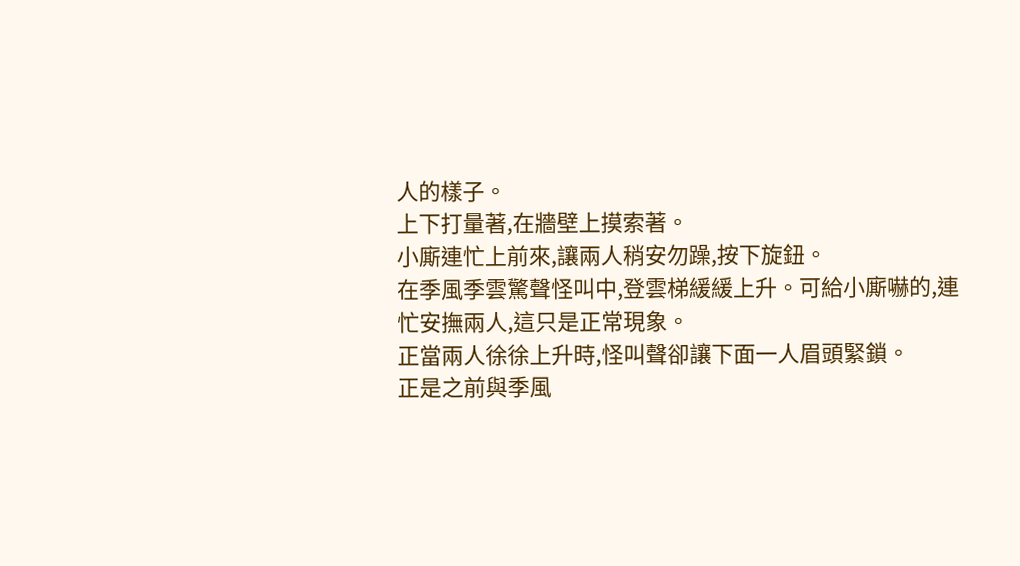人的樣子。
上下打量著,在牆壁上摸索著。
小廝連忙上前來,讓兩人稍安勿躁,按下旋鈕。
在季風季雲驚聲怪叫中,登雲梯緩緩上升。可給小廝嚇的,連忙安撫兩人,這只是正常現象。
正當兩人徐徐上升時,怪叫聲卻讓下面一人眉頭緊鎖。
正是之前與季風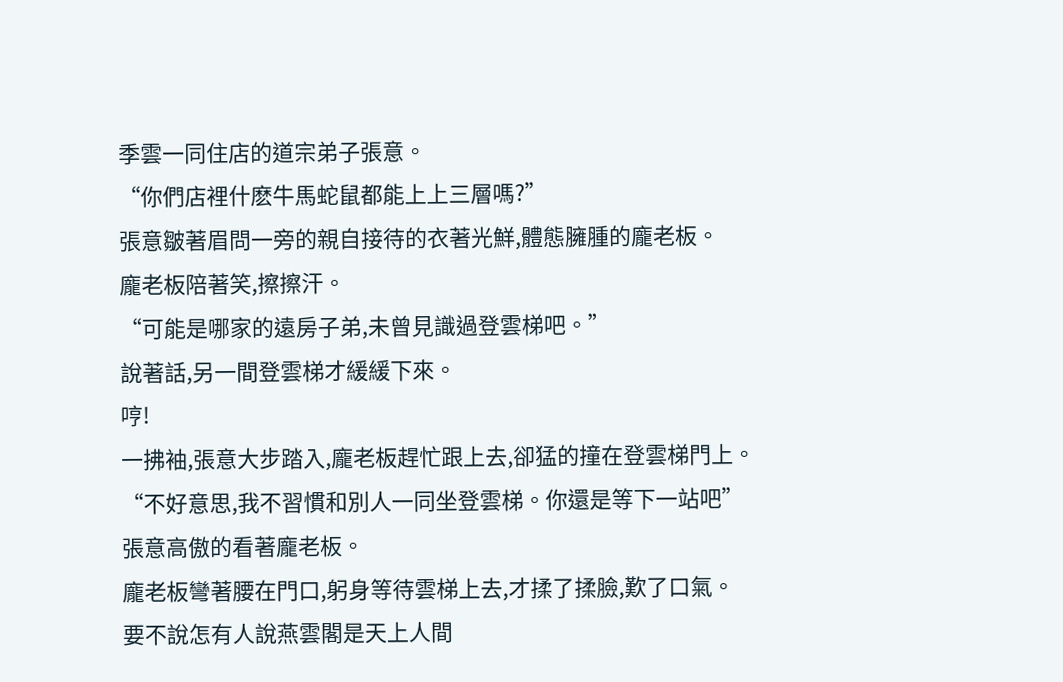季雲一同住店的道宗弟子張意。
“你們店裡什麽牛馬蛇鼠都能上上三層嗎?”
張意皺著眉問一旁的親自接待的衣著光鮮,體態臃腫的龐老板。
龐老板陪著笑,擦擦汗。
“可能是哪家的遠房子弟,未曾見識過登雲梯吧。”
說著話,另一間登雲梯才緩緩下來。
哼!
一拂袖,張意大步踏入,龐老板趕忙跟上去,卻猛的撞在登雲梯門上。
“不好意思,我不習慣和別人一同坐登雲梯。你還是等下一站吧”
張意高傲的看著龐老板。
龐老板彎著腰在門口,躬身等待雲梯上去,才揉了揉臉,歎了口氣。
要不說怎有人說燕雲閣是天上人間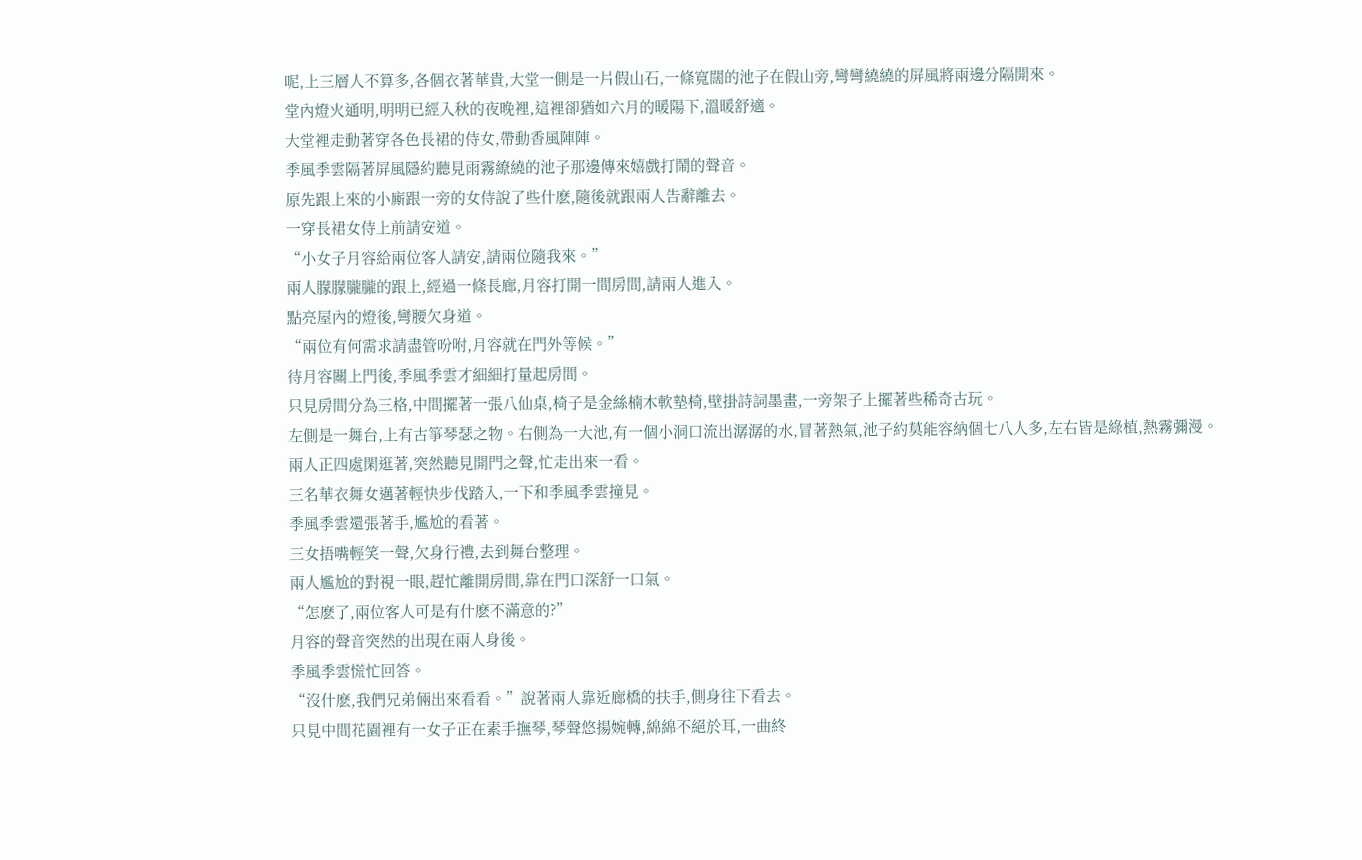呢,上三層人不算多,各個衣著華貴,大堂一側是一片假山石,一條寬闊的池子在假山旁,彎彎繞繞的屏風將兩邊分隔開來。
堂內燈火通明,明明已經入秋的夜晚裡,這裡卻猶如六月的暖陽下,溫暖舒適。
大堂裡走動著穿各色長裙的侍女,帶動香風陣陣。
季風季雲隔著屏風隱約聽見雨霧繚繞的池子那邊傳來嬉戲打鬧的聲音。
原先跟上來的小廝跟一旁的女侍說了些什麽,隨後就跟兩人告辭離去。
一穿長裙女侍上前請安道。
“小女子月容給兩位客人請安,請兩位隨我來。”
兩人朦朦朧朧的跟上,經過一條長廊,月容打開一間房間,請兩人進入。
點亮屋內的燈後,彎腰欠身道。
“兩位有何需求請盡管吩咐,月容就在門外等候。”
待月容關上門後,季風季雲才細細打量起房間。
只見房間分為三格,中間擺著一張八仙桌,椅子是金絲楠木軟墊椅,壁掛詩詞墨畫,一旁架子上擺著些稀奇古玩。
左側是一舞台,上有古箏琴瑟之物。右側為一大池,有一個小洞口流出潺潺的水,冒著熱氣,池子約莫能容納個七八人多,左右皆是綠植,熱霧彌漫。
兩人正四處閑逛著,突然聽見開門之聲,忙走出來一看。
三名華衣舞女邁著輕快步伐踏入,一下和季風季雲撞見。
季風季雲還張著手,尷尬的看著。
三女捂嘴輕笑一聲,欠身行禮,去到舞台整理。
兩人尷尬的對視一眼,趕忙離開房間,靠在門口深舒一口氣。
“怎麽了,兩位客人可是有什麽不滿意的?”
月容的聲音突然的出現在兩人身後。
季風季雲慌忙回答。
“沒什麽,我們兄弟倆出來看看。”說著兩人靠近廊橋的扶手,側身往下看去。
只見中間花園裡有一女子正在素手撫琴,琴聲悠揚婉轉,綿綿不絕於耳,一曲終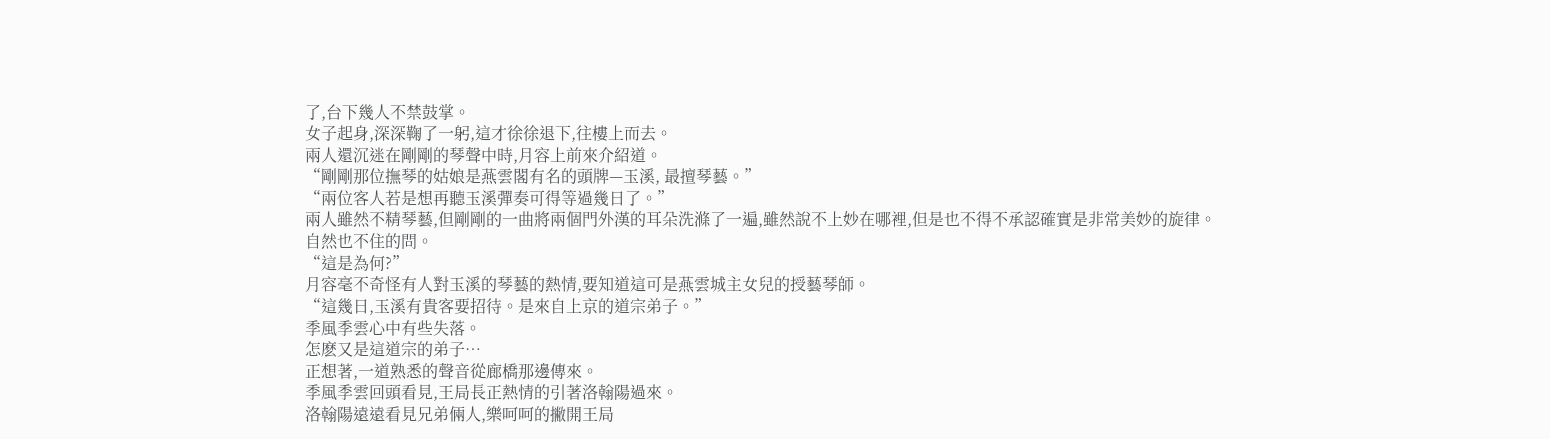了,台下幾人不禁鼓掌。
女子起身,深深鞠了一躬,這才徐徐退下,往樓上而去。
兩人還沉迷在剛剛的琴聲中時,月容上前來介紹道。
“剛剛那位撫琴的姑娘是燕雲閣有名的頭牌—玉溪, 最擅琴藝。”
“兩位客人若是想再聽玉溪彈奏可得等過幾日了。”
兩人雖然不精琴藝,但剛剛的一曲將兩個門外漢的耳朵洗滌了一遍,雖然說不上妙在哪裡,但是也不得不承認確實是非常美妙的旋律。
自然也不住的問。
“這是為何?”
月容毫不奇怪有人對玉溪的琴藝的熱情,要知道這可是燕雲城主女兒的授藝琴師。
“這幾日,玉溪有貴客要招待。是來自上京的道宗弟子。”
季風季雲心中有些失落。
怎麽又是這道宗的弟子…
正想著,一道熟悉的聲音從廊橋那邊傳來。
季風季雲回頭看見,王局長正熱情的引著洛翰陽過來。
洛翰陽遠遠看見兄弟倆人,樂呵呵的撇開王局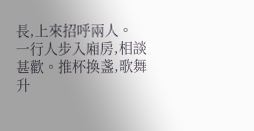長,上來招呼兩人。
一行人步入廂房,相談甚歡。推杯換盞,歌舞升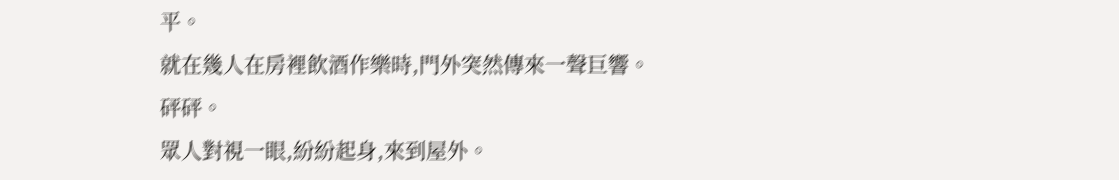平。
就在幾人在房裡飲酒作樂時,門外突然傳來一聲巨響。
砰砰。
眾人對視一眼,紛紛起身,來到屋外。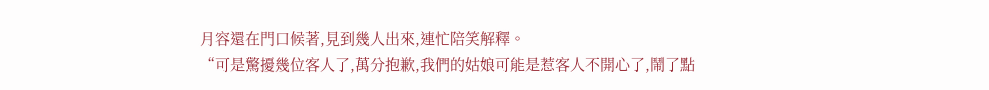月容還在門口候著,見到幾人出來,連忙陪笑解釋。
“可是驚擾幾位客人了,萬分抱歉,我們的姑娘可能是惹客人不開心了,鬧了點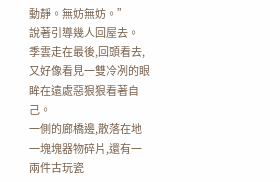動靜。無妨無妨。”
說著引導幾人回屋去。
季雲走在最後,回頭看去,又好像看見一雙冷冽的眼眸在遠處惡狠狠看著自己。
一側的廊橋邊,散落在地一塊塊器物碎片,還有一兩件古玩瓷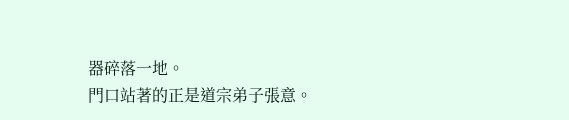器碎落一地。
門口站著的正是道宗弟子張意。